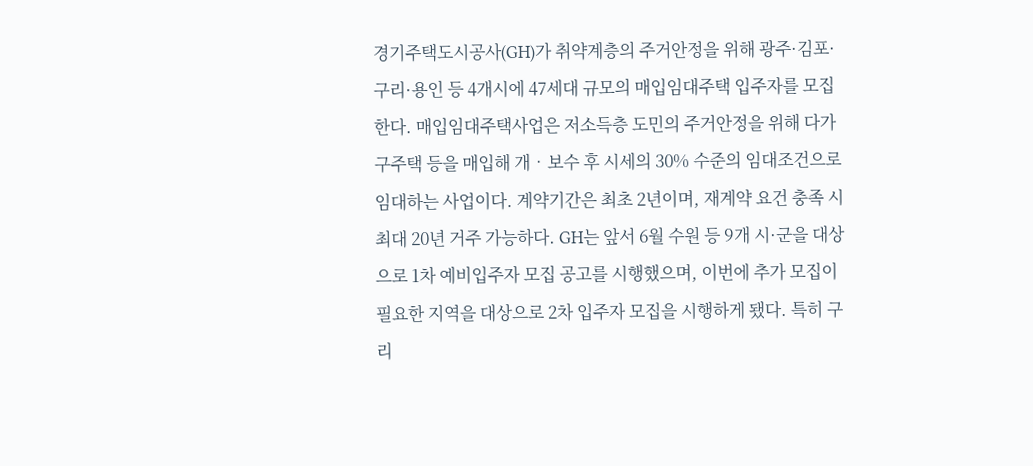경기주택도시공사(GH)가 취약계층의 주거안정을 위해 광주·김포·구리·용인 등 4개시에 47세대 규모의 매입임대주택 입주자를 모집한다. 매입임대주택사업은 저소득층 도민의 주거안정을 위해 다가구주택 등을 매입해 개‧보수 후 시세의 30% 수준의 임대조건으로 임대하는 사업이다. 계약기간은 최초 2년이며, 재계약 요건 충족 시 최대 20년 거주 가능하다. GH는 앞서 6월 수원 등 9개 시·군을 대상으로 1차 예비입주자 모집 공고를 시행했으며, 이번에 추가 모집이 필요한 지역을 대상으로 2차 입주자 모집을 시행하게 됐다. 특히 구리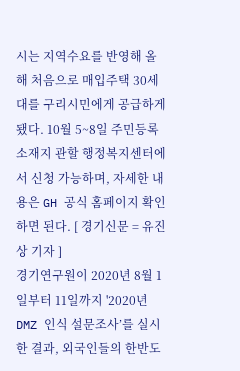시는 지역수요를 반영해 올해 처음으로 매입주택 30세대를 구리시민에게 공급하게 됐다. 10월 5~8일 주민등록소재지 관할 행정복지센터에서 신청 가능하며, 자세한 내용은 GH 공식 홈페이지 확인하면 된다. [ 경기신문 = 유진상 기자 ]
경기연구원이 2020년 8월 1일부터 11일까지 '2020년 DMZ 인식 설문조사’를 실시한 결과, 외국인들의 한반도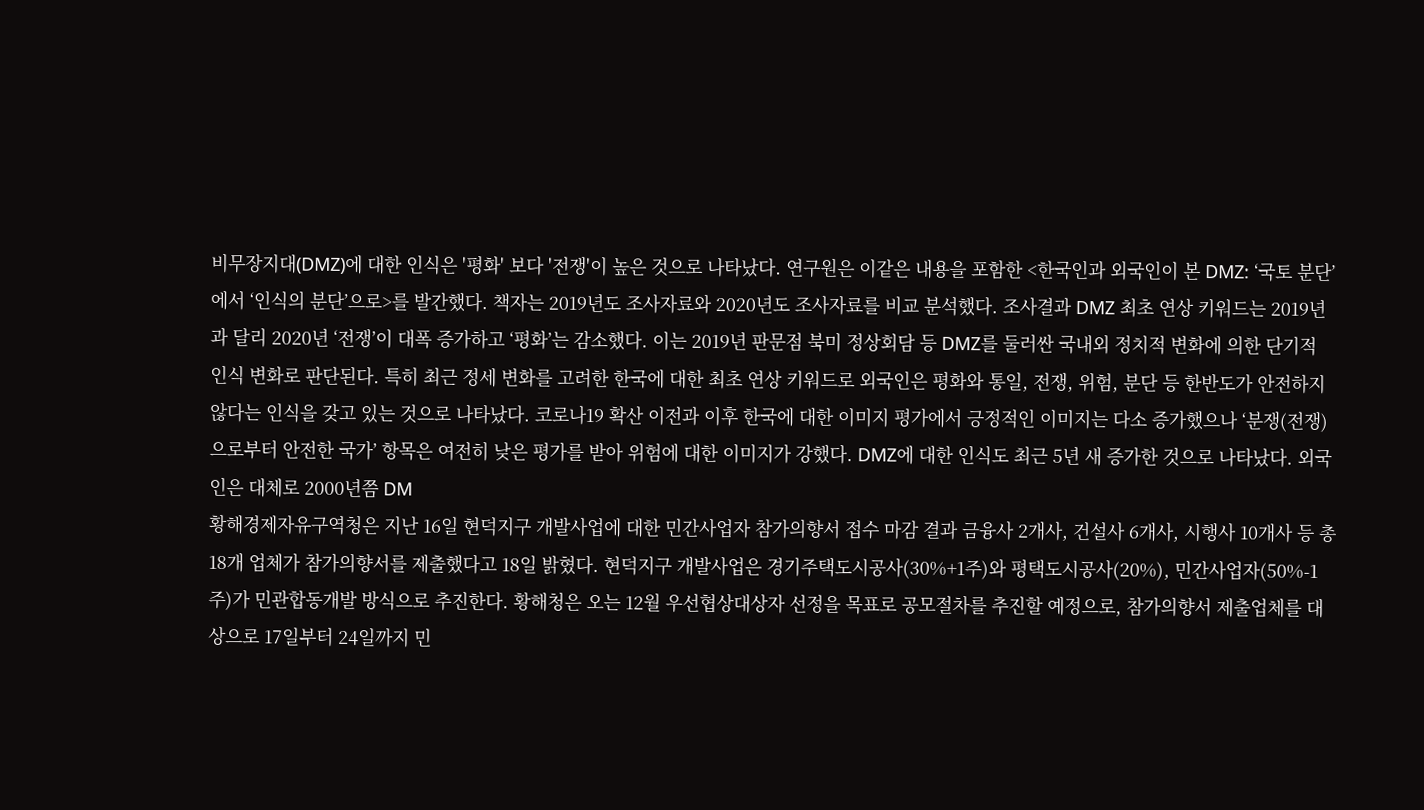비무장지대(DMZ)에 대한 인식은 '평화' 보다 '전쟁'이 높은 것으로 나타났다. 연구원은 이같은 내용을 포함한 <한국인과 외국인이 본 DMZ: ‘국토 분단’에서 ‘인식의 분단’으로>를 발간했다. 책자는 2019년도 조사자료와 2020년도 조사자료를 비교 분석했다. 조사결과 DMZ 최초 연상 키워드는 2019년과 달리 2020년 ‘전쟁’이 대폭 증가하고 ‘평화’는 감소했다. 이는 2019년 판문점 북미 정상회담 등 DMZ를 둘러싼 국내외 정치적 변화에 의한 단기적 인식 변화로 판단된다. 특히 최근 정세 변화를 고려한 한국에 대한 최초 연상 키워드로 외국인은 평화와 통일, 전쟁, 위험, 분단 등 한반도가 안전하지 않다는 인식을 갖고 있는 것으로 나타났다. 코로나19 확산 이전과 이후 한국에 대한 이미지 평가에서 긍정적인 이미지는 다소 증가했으나 ‘분쟁(전쟁)으로부터 안전한 국가’ 항목은 여전히 낮은 평가를 받아 위험에 대한 이미지가 강했다. DMZ에 대한 인식도 최근 5년 새 증가한 것으로 나타났다. 외국인은 대체로 2000년쯤 DM
황해경제자유구역청은 지난 16일 현덕지구 개발사업에 대한 민간사업자 참가의향서 접수 마감 결과 금융사 2개사, 건설사 6개사, 시행사 10개사 등 총 18개 업체가 참가의향서를 제출했다고 18일 밝혔다. 현덕지구 개발사업은 경기주택도시공사(30%+1주)와 평택도시공사(20%), 민간사업자(50%-1주)가 민관합동개발 방식으로 추진한다. 황해청은 오는 12월 우선협상대상자 선정을 목표로 공모절차를 추진할 예정으로, 참가의향서 제출업체를 대상으로 17일부터 24일까지 민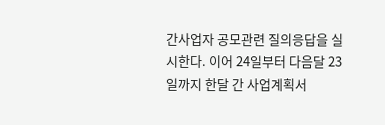간사업자 공모관련 질의응답을 실시한다. 이어 24일부터 다음달 23일까지 한달 간 사업계획서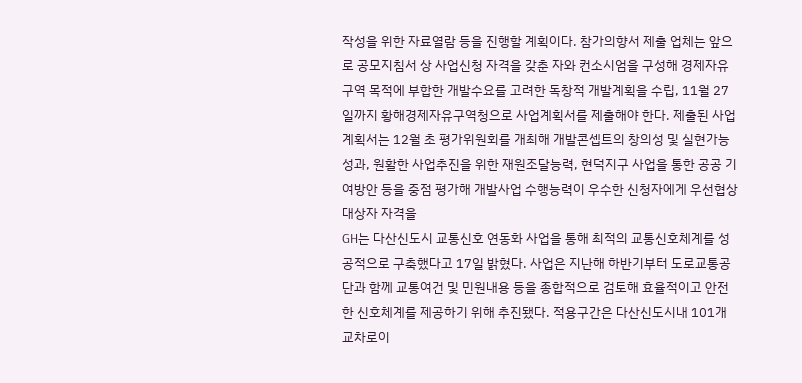작성을 위한 자료열람 등을 진행할 계획이다. 참가의향서 제출 업체는 앞으로 공모지침서 상 사업신청 자격을 갖춘 자와 컨소시엄을 구성해 경제자유구역 목적에 부합한 개발수요를 고려한 독창적 개발계획을 수립, 11월 27일까지 황해경제자유구역청으로 사업계획서를 제출해야 한다. 제출된 사업계획서는 12월 초 평가위원회를 개최해 개발콘셉트의 창의성 및 실현가능성과, 원활한 사업추진을 위한 재원조달능력, 현덕지구 사업을 통한 공공 기여방안 등을 중점 평가해 개발사업 수행능력이 우수한 신청자에게 우선협상대상자 자격을
GH는 다산신도시 교통신호 연동화 사업을 통해 최적의 교통신호체계를 성공적으로 구축했다고 17일 밝혔다. 사업은 지난해 하반기부터 도로교통공단과 함께 교통여건 및 민원내용 등을 종합적으로 검토해 효율적이고 안전한 신호체계를 제공하기 위해 추진됐다. 적용구간은 다산신도시내 101개 교차로이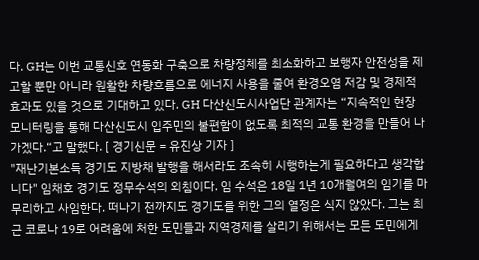다. GH는 이번 교통신호 연동화 구축으로 차량정체를 최소화하고 보행자 안전성을 제고할 뿐만 아니라 원활한 차량흐름으로 에너지 사용을 줄여 환경오염 저감 및 경제적 효과도 있을 것으로 기대하고 있다. GH 다산신도시사업단 관계자는 “지속적인 현장 모니터링을 통해 다산신도시 입주민의 불편함이 없도록 최적의 교통 환경을 만들어 나가겠다.“고 말했다. [ 경기신문 = 유진상 기자 ]
"재난기본소득 경기도 지방채 발행을 해서라도 조속히 시행하는게 필요하다고 생각합니다" 임채호 경기도 정무수석의 외침이다. 임 수석은 18일 1년 10개월여의 임기를 마무리하고 사임한다. 떠나기 전까지도 경기도를 위한 그의 열정은 식지 않았다. 그는 최근 코로나 19로 어려움에 처한 도민들과 지역경제를 살리기 위해서는 모든 도민에게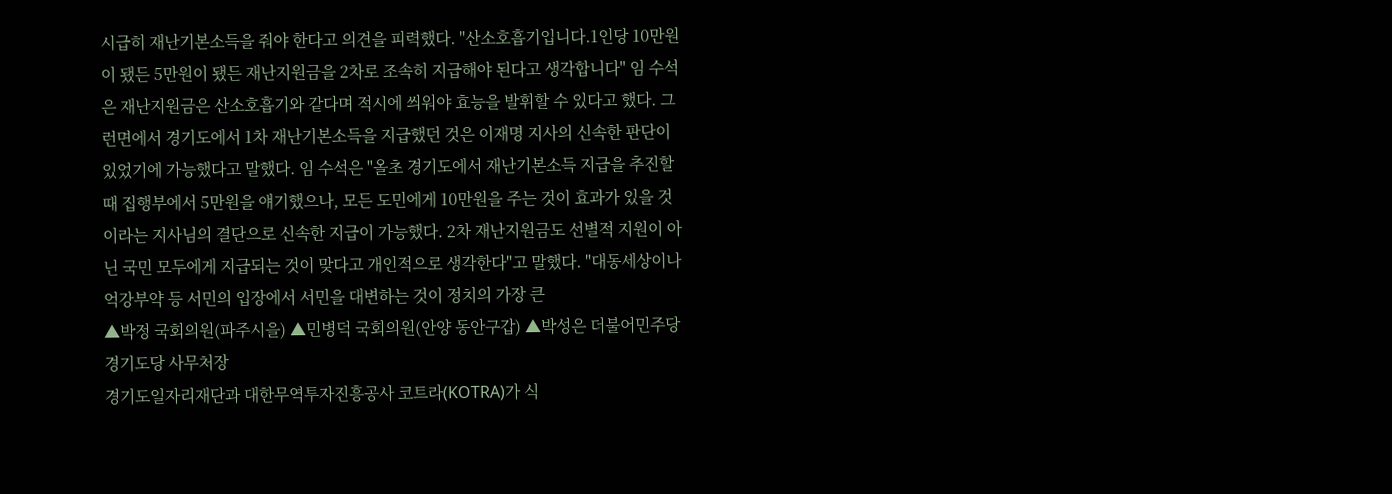시급히 재난기본소득을 줘야 한다고 의견을 피력했다. "산소호흡기입니다.1인당 10만원이 됐든 5만원이 됐든 재난지원금을 2차로 조속히 지급해야 된다고 생각합니다" 임 수석은 재난지원금은 산소호흡기와 같다며 적시에 씌워야 효능을 발휘할 수 있다고 했다. 그런면에서 경기도에서 1차 재난기본소득을 지급했던 것은 이재명 지사의 신속한 판단이 있었기에 가능했다고 말했다. 임 수석은 "올초 경기도에서 재난기본소득 지급을 추진할 때 집행부에서 5만원을 얘기했으나, 모든 도민에게 10만원을 주는 것이 효과가 있을 것이라는 지사님의 결단으로 신속한 지급이 가능했다. 2차 재난지원금도 선별적 지원이 아닌 국민 모두에게 지급되는 것이 맞다고 개인적으로 생각한다"고 말했다. "대동세상이나 억강부약 등 서민의 입장에서 서민을 대변하는 것이 정치의 가장 큰
▲박정 국회의원(파주시을) ▲민병덕 국회의원(안양 동안구갑) ▲박성은 더불어민주당 경기도당 사무처장
경기도일자리재단과 대한무역투자진흥공사 코트라(KOTRA)가 식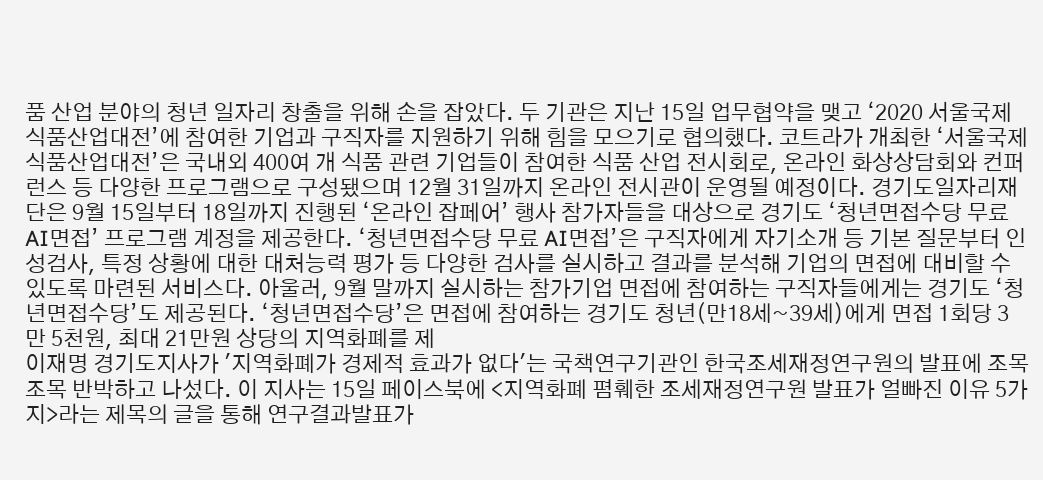품 산업 분야의 청년 일자리 창출을 위해 손을 잡았다. 두 기관은 지난 15일 업무협약을 맺고 ‘2020 서울국제식품산업대전’에 참여한 기업과 구직자를 지원하기 위해 힘을 모으기로 협의했다. 코트라가 개최한 ‘서울국제식품산업대전’은 국내외 400여 개 식품 관련 기업들이 참여한 식품 산업 전시회로, 온라인 화상상담회와 컨퍼런스 등 다양한 프로그램으로 구성됐으며 12월 31일까지 온라인 전시관이 운영될 예정이다. 경기도일자리재단은 9월 15일부터 18일까지 진행된 ‘온라인 잡페어’ 행사 참가자들을 대상으로 경기도 ‘청년면접수당 무료 AI면접’ 프로그램 계정을 제공한다. ‘청년면접수당 무료 AI면접’은 구직자에게 자기소개 등 기본 질문부터 인성검사, 특정 상황에 대한 대처능력 평가 등 다양한 검사를 실시하고 결과를 분석해 기업의 면접에 대비할 수 있도록 마련된 서비스다. 아울러, 9월 말까지 실시하는 참가기업 면접에 참여하는 구직자들에게는 경기도 ‘청년면접수당’도 제공된다. ‘청년면접수당’은 면접에 참여하는 경기도 청년(만18세~39세)에게 면접 1회당 3만 5천원, 최대 21만원 상당의 지역화폐를 제
이재명 경기도지사가 '지역화폐가 경제적 효과가 없다'는 국책연구기관인 한국조세재정연구원의 발표에 조목조목 반박하고 나섰다. 이 지사는 15일 페이스북에 <지역화폐 폄훼한 조세재정연구원 발표가 얼빠진 이유 5가지>라는 제목의 글을 통해 연구결과발표가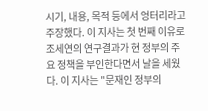시기, 내용, 목적 등에서 엉터리라고 주장했다. 이 지사는 첫 번째 이유로 조세연의 연구결과가 현 정부의 주요 정책을 부인한다면서 날을 세웠다. 이 지사는 "문재인 정부의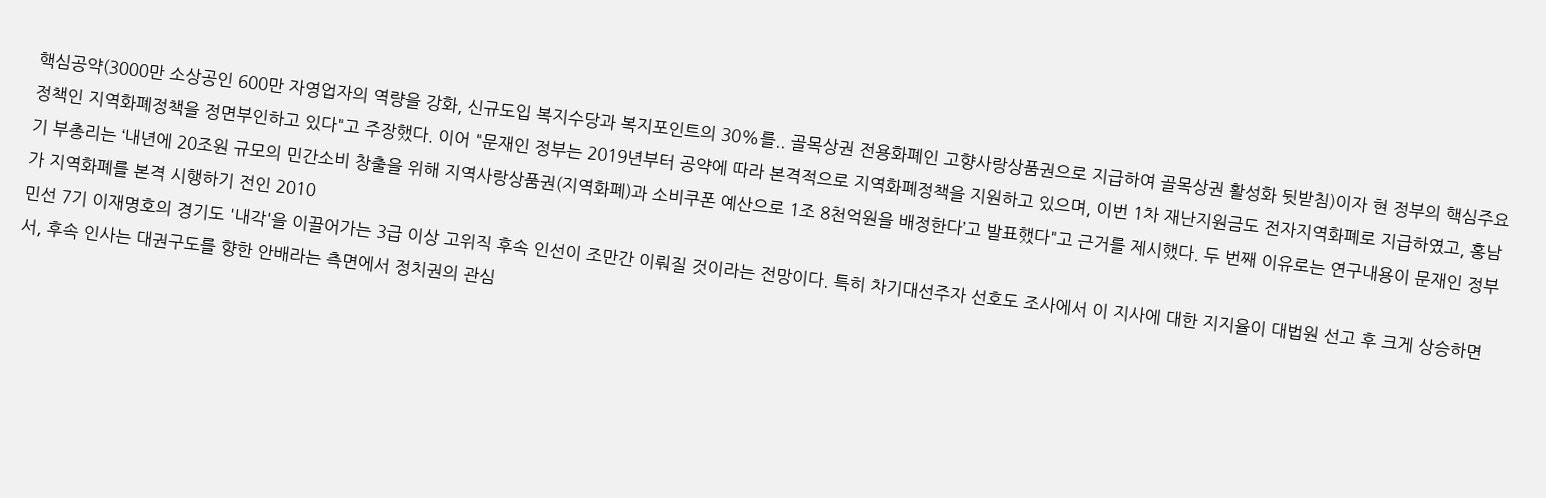핵심공약(3000만 소상공인 600만 자영업자의 역량을 강화, 신규도입 복지수당과 복지포인트의 30%를.. 골목상권 전용화폐인 고향사랑상품권으로 지급하여 골목상권 활성화 뒷받침)이자 현 정부의 핵심주요정책인 지역화폐정책을 정면부인하고 있다"고 주장했다. 이어 "문재인 정부는 2019년부터 공약에 따라 본격적으로 지역화폐정책을 지원하고 있으며, 이번 1차 재난지원금도 전자지역화폐로 지급하였고, 홍남기 부총리는 ‘내년에 20조원 규모의 민간소비 창출을 위해 지역사랑상품권(지역화폐)과 소비쿠폰 예산으로 1조 8천억원을 배정한다’고 발표했다"고 근거를 제시했다. 두 번째 이유로는 연구내용이 문재인 정부가 지역화폐를 본격 시행하기 전인 2010
민선 7기 이재명호의 경기도 '내각'을 이끌어가는 3급 이상 고위직 후속 인선이 조만간 이뤄질 것이라는 전망이다. 특히 차기대선주자 선호도 조사에서 이 지사에 대한 지지율이 대법원 선고 후 크게 상승하면서, 후속 인사는 대권구도를 향한 안배라는 측면에서 정치권의 관심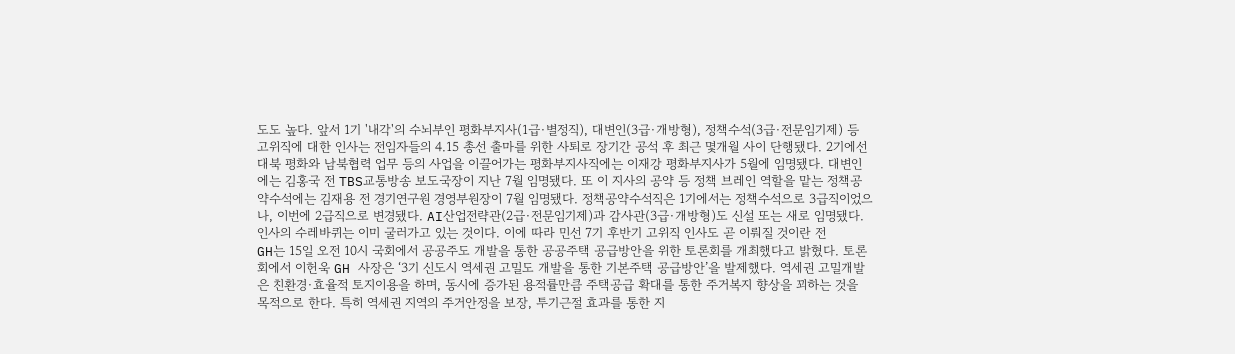도도 높다. 앞서 1기 '내각'의 수뇌부인 평화부지사(1급·별정직), 대변인(3급·개방형), 정책수석(3급·전문임기제) 등 고위직에 대한 인사는 전임자들의 4.15 총선 출마를 위한 사퇴로 장기간 공석 후 최근 몇개월 사이 단행됐다. 2기에선 대북 평화와 남북협력 업무 등의 사업을 이끌어가는 평화부지사직에는 이재강 평화부지사가 5월에 임명됐다. 대변인에는 김홍국 전 TBS교통방송 보도국장이 지난 7월 임명됐다. 또 이 지사의 공약 등 정책 브레인 역할을 맡는 정책공약수석에는 김재용 전 경기연구원 경영부원장이 7월 임명됐다. 정책공약수석직은 1기에서는 정책수석으로 3급직이었으나, 이번에 2급직으로 변경됐다. AI산업전략관(2급·전문임기제)과 감사관(3급·개방형)도 신설 또는 새로 임명됐다. 인사의 수레바퀴는 이미 굴러가고 있는 것이다. 이에 따라 민선 7기 후반기 고위직 인사도 곧 이뤄질 것이란 전
GH는 15일 오전 10시 국회에서 공공주도 개발을 통한 공공주택 공급방안을 위한 토론회를 개최했다고 밝혔다. 토론회에서 이헌욱 GH 사장은 ‘3기 신도시 역세권 고밀도 개발을 통한 기본주택 공급방안’을 발제했다. 역세권 고밀개발은 친환경·효율적 토지이용을 하며, 동시에 증가된 용적률만큼 주택공급 확대를 통한 주거복지 향상을 꾀하는 것을 목적으로 한다. 특히 역세권 지역의 주거안정을 보장, 투기근절 효과를 통한 지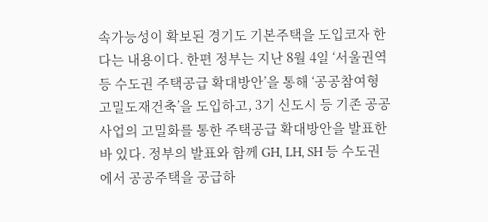속가능성이 확보된 경기도 기본주택을 도입코자 한다는 내용이다. 한편 정부는 지난 8월 4일 ‘서울권역 등 수도권 주택공급 확대방안’을 통해 ‘공공참여형 고밀도재건축’을 도입하고, 3기 신도시 등 기존 공공사업의 고밀화를 통한 주택공급 확대방안을 발표한 바 있다. 정부의 발표와 함께 GH, LH, SH 등 수도권에서 공공주택을 공급하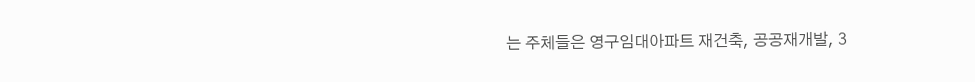는 주체들은 영구임대아파트 재건축, 공공재개발, 3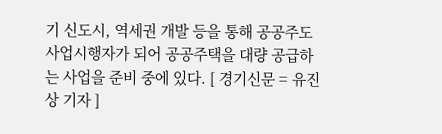기 신도시, 역세권 개발 등을 통해 공공주도 사업시행자가 되어 공공주택을 대량 공급하는 사업을 준비 중에 있다. [ 경기신문 = 유진상 기자 ]